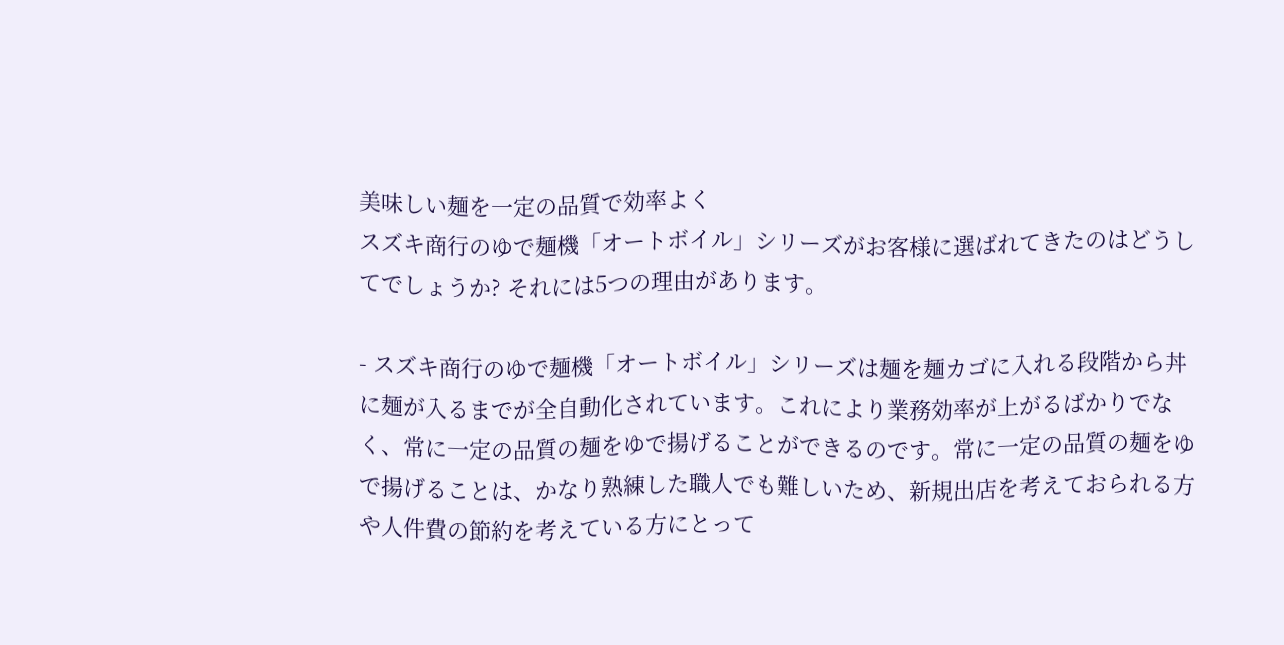美味しい麺を一定の品質で効率よく
スズキ商行のゆで麺機「オートボイル」シリーズがお客様に選ばれてきたのはどうしてでしょうか? それには5つの理由があります。

- スズキ商行のゆで麺機「オートボイル」シリーズは麺を麺カゴに入れる段階から丼に麺が入るまでが全自動化されています。これにより業務効率が上がるばかりでなく、常に一定の品質の麺をゆで揚げることができるのです。常に一定の品質の麺をゆで揚げることは、かなり熟練した職人でも難しいため、新規出店を考えておられる方や人件費の節約を考えている方にとって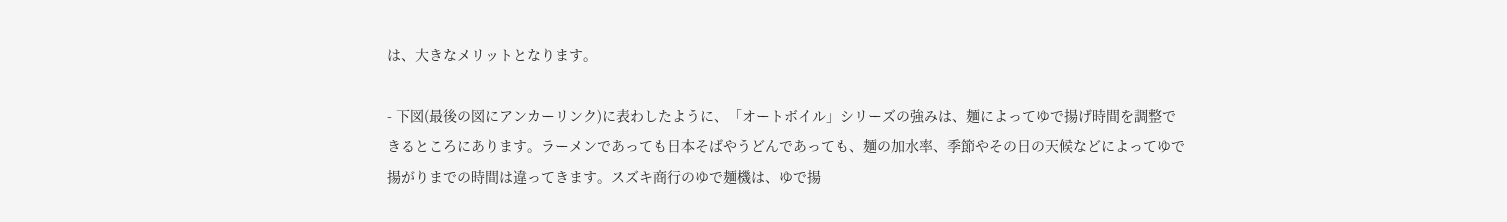は、大きなメリットとなります。

- 下図(最後の図にアンカーリンク)に表わしたように、「オートボイル」シリーズの強みは、麺によってゆで揚げ時間を調整できるところにあります。ラーメンであっても日本そばやうどんであっても、麺の加水率、季節やその日の天候などによってゆで揚がりまでの時間は違ってきます。スズキ商行のゆで麺機は、ゆで揚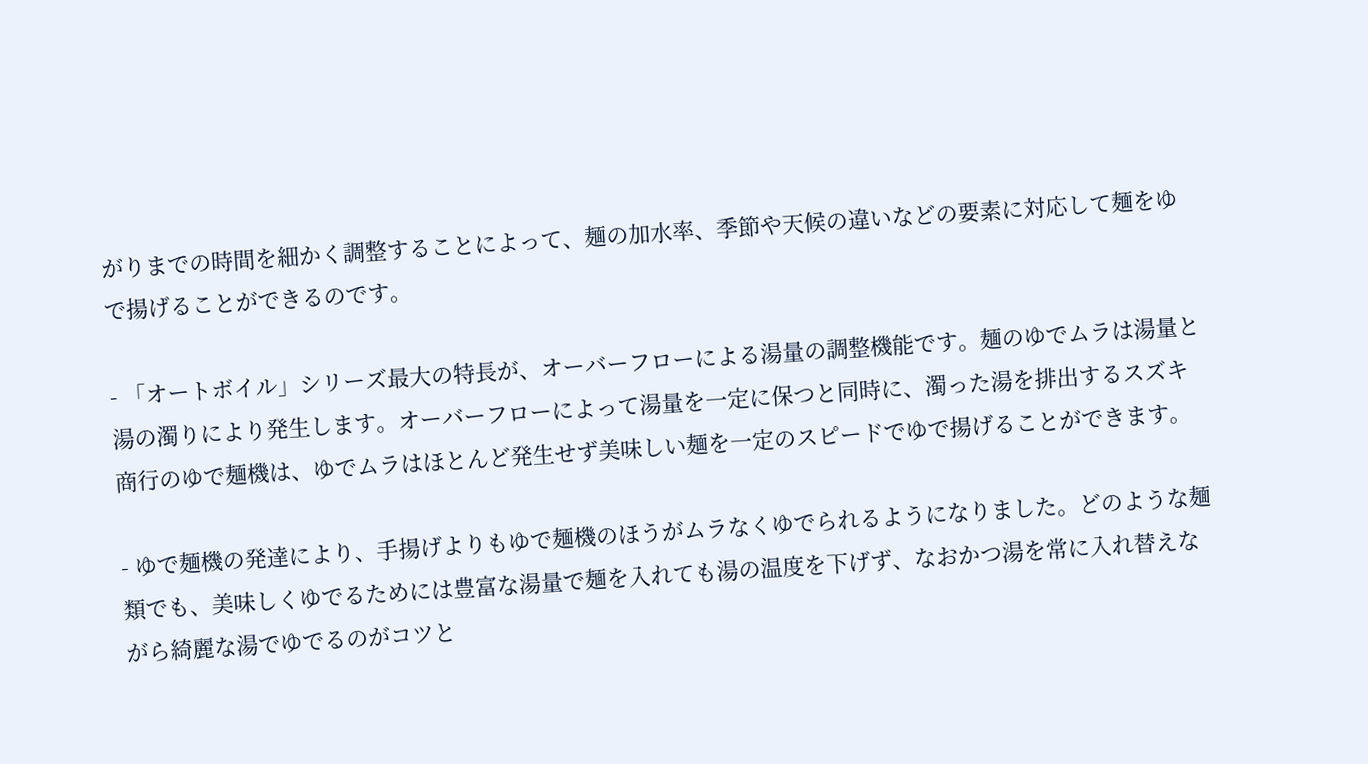がりまでの時間を細かく調整することによって、麺の加水率、季節や天候の違いなどの要素に対応して麺をゆで揚げることができるのです。

- 「オートボイル」シリーズ最大の特長が、オーバーフローによる湯量の調整機能です。麺のゆでムラは湯量と湯の濁りにより発生します。オーバーフローによって湯量を一定に保つと同時に、濁った湯を排出するスズキ商行のゆで麺機は、ゆでムラはほとんど発生せず美味しい麺を一定のスピードでゆで揚げることができます。

- ゆで麺機の発達により、手揚げよりもゆで麺機のほうがムラなくゆでられるようになりました。どのような麺類でも、美味しくゆでるためには豊富な湯量で麺を入れても湯の温度を下げず、なおかつ湯を常に入れ替えながら綺麗な湯でゆでるのがコツと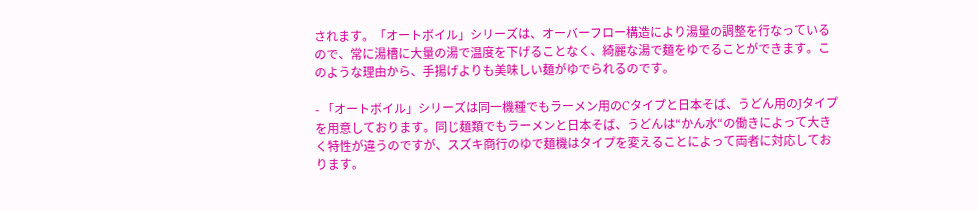されます。「オートボイル」シリーズは、オーバーフロー構造により湯量の調整を行なっているので、常に湯槽に大量の湯で温度を下げることなく、綺麗な湯で麺をゆでることができます。このような理由から、手揚げよりも美味しい麺がゆでられるのです。

- 「オートボイル」シリーズは同一機種でもラーメン用のCタイプと日本そば、うどん用のJタイプを用意しております。同じ麺類でもラーメンと日本そば、うどんは“かん水“の働きによって大きく特性が違うのですが、スズキ商行のゆで麺機はタイプを変えることによって両者に対応しております。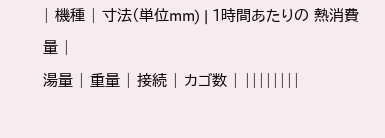| 機種 | 寸法(単位mm) | 1時間あたりの 熱消費量 |
湯量 | 重量 | 接続 | カゴ数 | ||||||||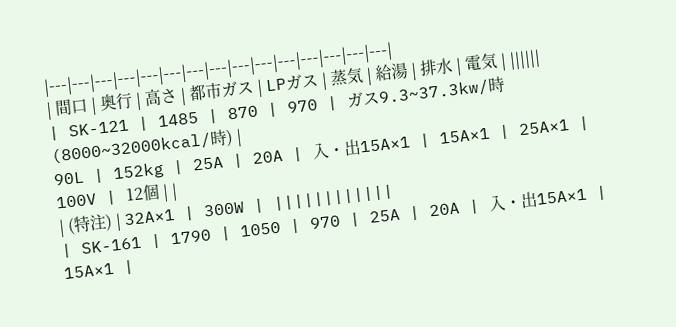|---|---|---|---|---|---|---|---|---|---|---|---|---|---|---|
| 間口 | 奥行 | 高さ | 都市ガス | LPガス | 蒸気 | 給湯 | 排水 | 電気 | ||||||
| SK-121 | 1485 | 870 | 970 | ガス9.3~37.3kw/時 (8000~32000kcal/時) |
90L | 152kg | 25A | 20A | 入・出15A×1 | 15A×1 | 25A×1 | 100V | 12個 | |
| (特注) | 32A×1 | 300W | ||||||||||||
| SK-161 | 1790 | 1050 | 970 | 25A | 20A | 入・出15A×1 | 15A×1 |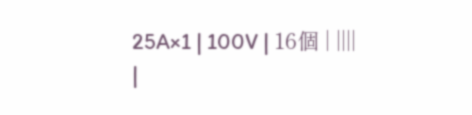25A×1 | 100V | 16個 | ||||
|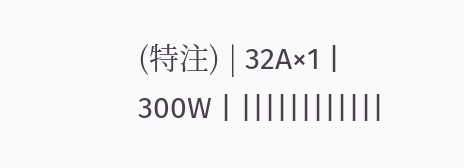(特注) | 32A×1 | 300W | ||||||||||||